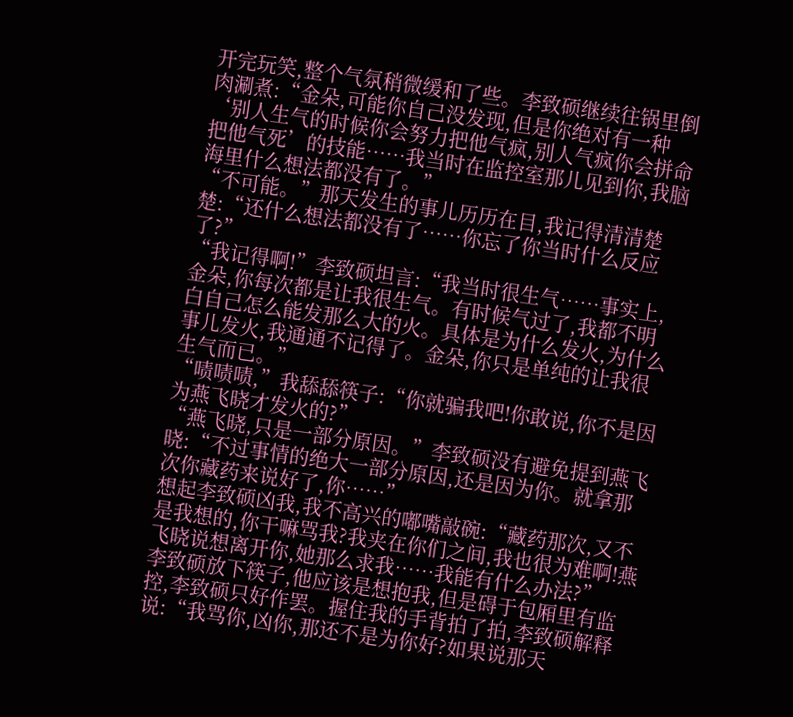开完玩笑,整个气氛稍微缓和了些。李致硕继续往锅里倒肉涮煮:“金朵,可能你自己没发现,但是你绝对有一种‘别人生气的时候你会努力把他气疯,别人气疯你会拼命把他气死’的技能……我当时在监控室那儿见到你,我脑海里什么想法都没有了。”
“不可能。”那天发生的事儿历历在目,我记得清清楚楚:“还什么想法都没有了……你忘了你当时什么反应了?”
“我记得啊!”李致硕坦言:“我当时很生气……事实上,金朵,你每次都是让我很生气。有时候气过了,我都不明白自己怎么能发那么大的火。具体是为什么发火,为什么事儿发火,我通通不记得了。金朵,你只是单纯的让我很生气而已。”
“啧啧啧,”我舔舔筷子:“你就骗我吧!你敢说,你不是因为燕飞晓才发火的?”
“燕飞晓,只是一部分原因。”李致硕没有避免提到燕飞晓:“不过事情的绝大一部分原因,还是因为你。就拿那次你藏药来说好了,你……”
想起李致硕凶我,我不高兴的嘟嘴敲碗:“藏药那次,又不是我想的,你干嘛骂我?我夹在你们之间,我也很为难啊!燕飞晓说想离开你,她那么求我……我能有什么办法?”
李致硕放下筷子,他应该是想抱我,但是碍于包厢里有监控,李致硕只好作罢。握住我的手背拍了拍,李致硕解释说:“我骂你,凶你,那还不是为你好?如果说那天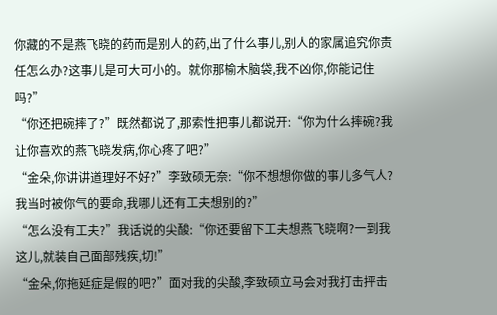你藏的不是燕飞晓的药而是别人的药,出了什么事儿,别人的家属追究你责任怎么办?这事儿是可大可小的。就你那榆木脑袋,我不凶你,你能记住吗?”
“你还把碗摔了?”既然都说了,那索性把事儿都说开:“你为什么摔碗?我让你喜欢的燕飞晓发病,你心疼了吧?”
“金朵,你讲讲道理好不好?”李致硕无奈:“你不想想你做的事儿多气人?我当时被你气的要命,我哪儿还有工夫想别的?”
“怎么没有工夫?”我话说的尖酸:“你还要留下工夫想燕飞晓啊?一到我这儿,就装自己面部残疾,切!”
“金朵,你拖延症是假的吧?”面对我的尖酸,李致硕立马会对我打击抨击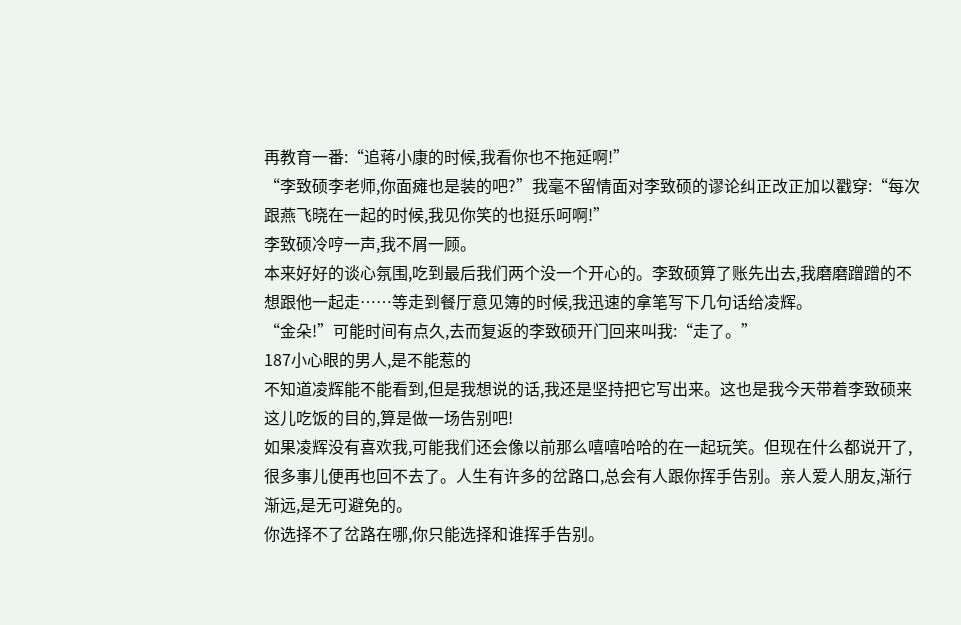再教育一番:“追蒋小康的时候,我看你也不拖延啊!”
“李致硕李老师,你面瘫也是装的吧?”我毫不留情面对李致硕的谬论纠正改正加以戳穿:“每次跟燕飞晓在一起的时候,我见你笑的也挺乐呵啊!”
李致硕冷哼一声,我不屑一顾。
本来好好的谈心氛围,吃到最后我们两个没一个开心的。李致硕算了账先出去,我磨磨蹭蹭的不想跟他一起走……等走到餐厅意见簿的时候,我迅速的拿笔写下几句话给凌辉。
“金朵!”可能时间有点久,去而复返的李致硕开门回来叫我:“走了。”
187小心眼的男人,是不能惹的
不知道凌辉能不能看到,但是我想说的话,我还是坚持把它写出来。这也是我今天带着李致硕来这儿吃饭的目的,算是做一场告别吧!
如果凌辉没有喜欢我,可能我们还会像以前那么嘻嘻哈哈的在一起玩笑。但现在什么都说开了,很多事儿便再也回不去了。人生有许多的岔路口,总会有人跟你挥手告别。亲人爱人朋友,渐行渐远,是无可避免的。
你选择不了岔路在哪,你只能选择和谁挥手告别。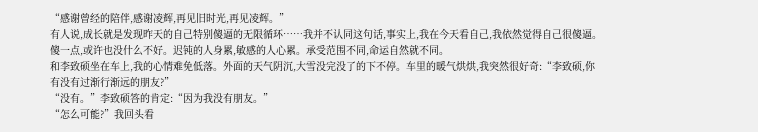“感谢曾经的陪伴,感谢凌辉,再见旧时光,再见凌辉。”
有人说,成长就是发现昨天的自己特别傻逼的无限循环……我并不认同这句话,事实上,我在今天看自己,我依然觉得自己很傻逼。
傻一点,或许也没什么不好。迟钝的人身累,敏感的人心累。承受范围不同,命运自然就不同。
和李致硕坐在车上,我的心情难免低落。外面的天气阴沉,大雪没完没了的下不停。车里的暖气烘烘,我突然很好奇:“李致硕,你有没有过渐行渐远的朋友?”
“没有。”李致硕答的肯定:“因为我没有朋友。”
“怎么可能?”我回头看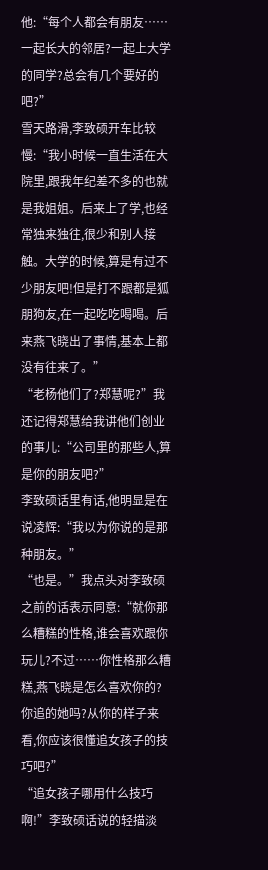他:“每个人都会有朋友……一起长大的邻居?一起上大学的同学?总会有几个要好的吧?”
雪天路滑,李致硕开车比较慢:“我小时候一直生活在大院里,跟我年纪差不多的也就是我姐姐。后来上了学,也经常独来独往,很少和别人接触。大学的时候,算是有过不少朋友吧!但是打不跟都是狐朋狗友,在一起吃吃喝喝。后来燕飞晓出了事情,基本上都没有往来了。”
“老杨他们了?郑慧呢?”我还记得郑慧给我讲他们创业的事儿:“公司里的那些人,算是你的朋友吧?”
李致硕话里有话,他明显是在说凌辉:“我以为你说的是那种朋友。”
“也是。”我点头对李致硕之前的话表示同意:“就你那么糟糕的性格,谁会喜欢跟你玩儿?不过……你性格那么糟糕,燕飞晓是怎么喜欢你的?你追的她吗?从你的样子来看,你应该很懂追女孩子的技巧吧?”
“追女孩子哪用什么技巧啊!”李致硕话说的轻描淡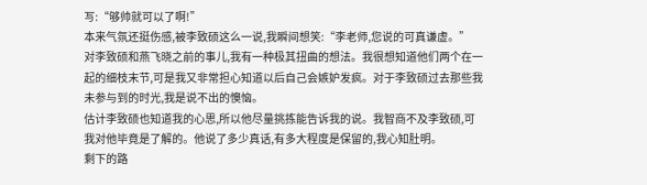写:“够帅就可以了啊!”
本来气氛还挺伤感,被李致硕这么一说,我瞬间想笑:“李老师,您说的可真谦虚。”
对李致硕和燕飞晓之前的事儿,我有一种极其扭曲的想法。我很想知道他们两个在一起的细枝末节,可是我又非常担心知道以后自己会嫉妒发疯。对于李致硕过去那些我未参与到的时光,我是说不出的懊恼。
估计李致硕也知道我的心思,所以他尽量挑拣能告诉我的说。我智商不及李致硕,可我对他毕竟是了解的。他说了多少真话,有多大程度是保留的,我心知肚明。
剩下的路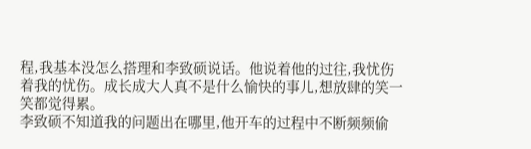程,我基本没怎么搭理和李致硕说话。他说着他的过往,我忧伤着我的忧伤。成长成大人真不是什么愉快的事儿,想放肆的笑一笑都觉得累。
李致硕不知道我的问题出在哪里,他开车的过程中不断频频偷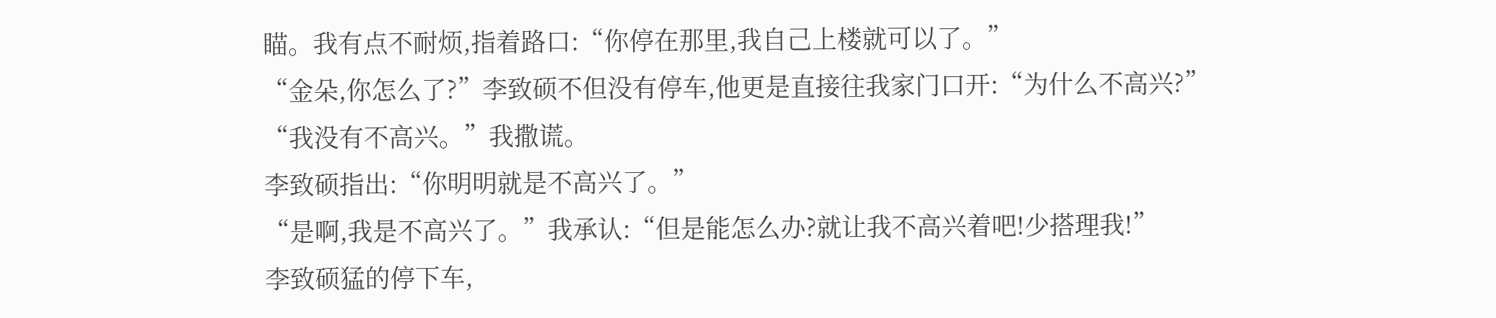瞄。我有点不耐烦,指着路口:“你停在那里,我自己上楼就可以了。”
“金朵,你怎么了?”李致硕不但没有停车,他更是直接往我家门口开:“为什么不高兴?”
“我没有不高兴。”我撒谎。
李致硕指出:“你明明就是不高兴了。”
“是啊,我是不高兴了。”我承认:“但是能怎么办?就让我不高兴着吧!少搭理我!”
李致硕猛的停下车,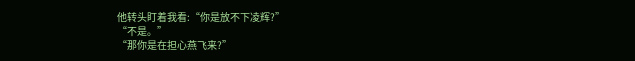他转头盯着我看:“你是放不下凌辉?”
“不是。”
“那你是在担心燕飞来?”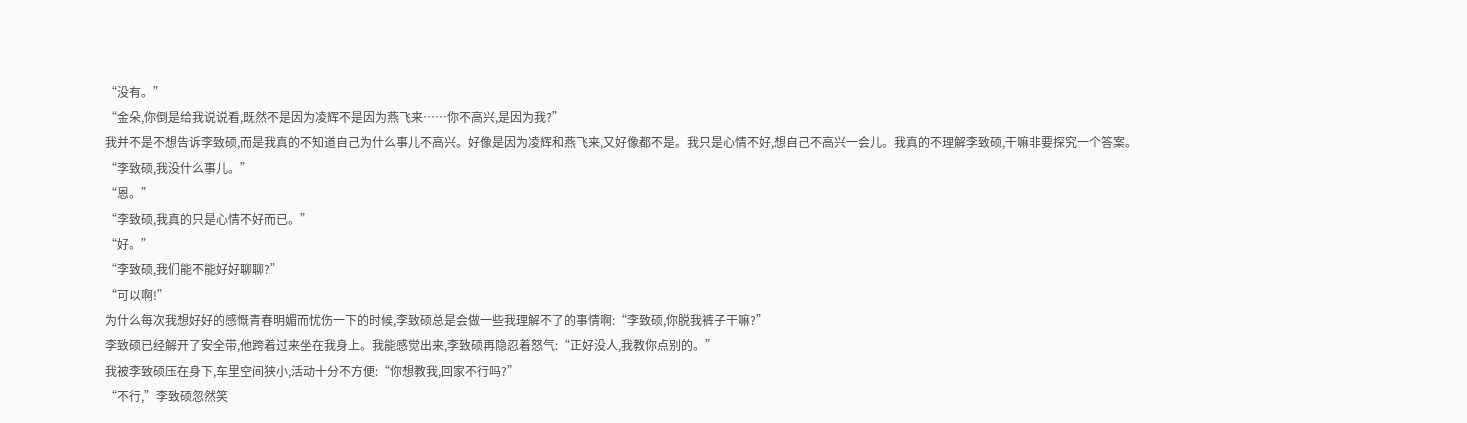“没有。”
“金朵,你倒是给我说说看,既然不是因为凌辉不是因为燕飞来……你不高兴,是因为我?”
我并不是不想告诉李致硕,而是我真的不知道自己为什么事儿不高兴。好像是因为凌辉和燕飞来,又好像都不是。我只是心情不好,想自己不高兴一会儿。我真的不理解李致硕,干嘛非要探究一个答案。
“李致硕,我没什么事儿。”
“恩。”
“李致硕,我真的只是心情不好而已。”
“好。”
“李致硕,我们能不能好好聊聊?”
“可以啊!”
为什么每次我想好好的感慨青春明媚而忧伤一下的时候,李致硕总是会做一些我理解不了的事情啊:“李致硕,你脱我裤子干嘛?”
李致硕已经解开了安全带,他跨着过来坐在我身上。我能感觉出来,李致硕再隐忍着怒气:“正好没人,我教你点别的。”
我被李致硕压在身下,车里空间狭小,活动十分不方便:“你想教我,回家不行吗?”
“不行,”李致硕忽然笑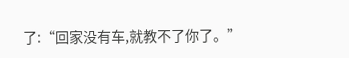了:“回家没有车,就教不了你了。”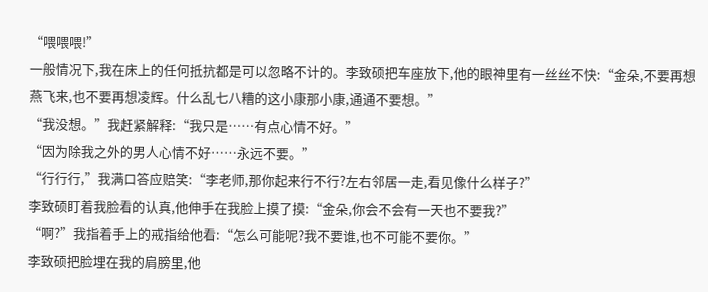“喂喂喂!”
一般情况下,我在床上的任何抵抗都是可以忽略不计的。李致硕把车座放下,他的眼神里有一丝丝不快:“金朵,不要再想燕飞来,也不要再想凌辉。什么乱七八糟的这小康那小康,通通不要想。”
“我没想。”我赶紧解释:“我只是……有点心情不好。”
“因为除我之外的男人心情不好……永远不要。”
“行行行,”我满口答应赔笑:“李老师,那你起来行不行?左右邻居一走,看见像什么样子?”
李致硕盯着我脸看的认真,他伸手在我脸上摸了摸:“金朵,你会不会有一天也不要我?”
“啊?”我指着手上的戒指给他看:“怎么可能呢?我不要谁,也不可能不要你。”
李致硕把脸埋在我的肩膀里,他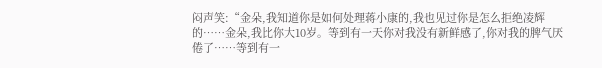闷声笑:“金朵,我知道你是如何处理蒋小康的,我也见过你是怎么拒绝凌辉的……金朵,我比你大10岁。等到有一天你对我没有新鲜感了,你对我的脾气厌倦了……等到有一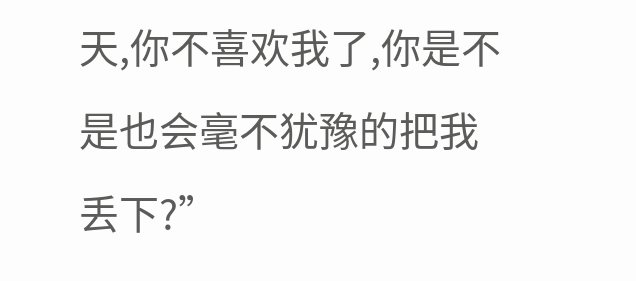天,你不喜欢我了,你是不是也会毫不犹豫的把我丢下?”